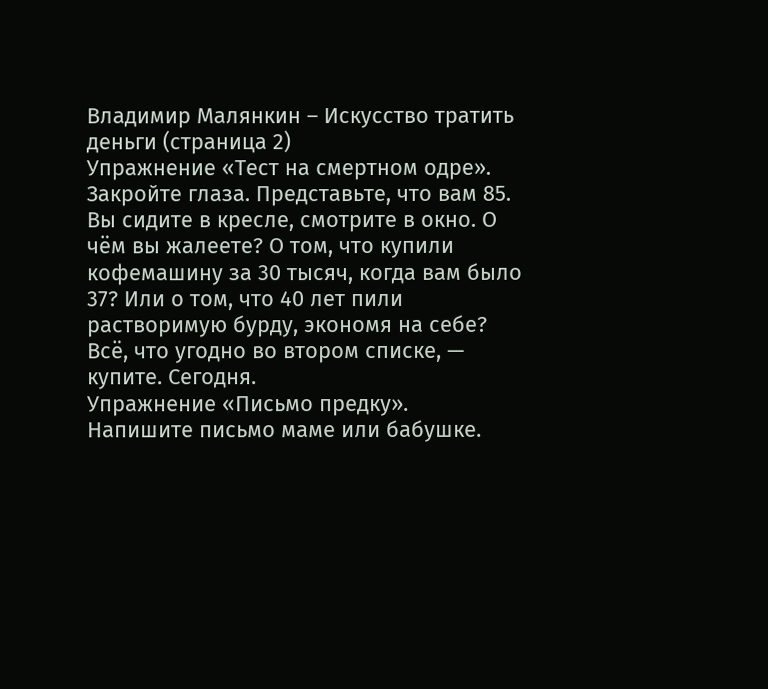Владимир Малянкин – Искусство тратить деньги (страница 2)
Упражнение «Тест на смертном одре».
Закройте глаза. Представьте, что вам 85. Вы сидите в кресле, смотрите в окно. О чём вы жалеете? О том, что купили кофемашину за 30 тысяч, когда вам было 37? Или о том, что 40 лет пили растворимую бурду, экономя на себе? Всё, что угодно во втором списке, — купите. Сегодня.
Упражнение «Письмо предку».
Напишите письмо маме или бабушке.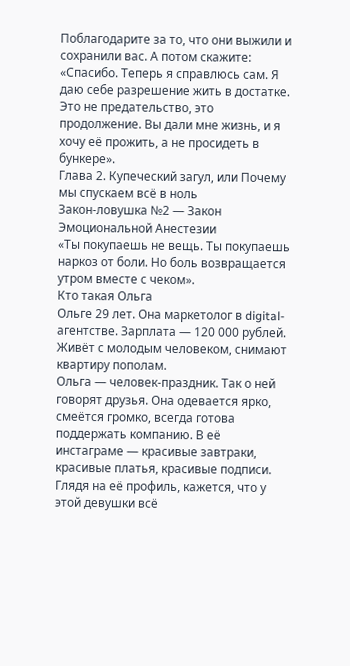Поблагодарите за то, что они выжили и сохранили вас. А потом скажите: «Спасибо. Теперь я справлюсь сам. Я даю себе разрешение жить в достатке. Это не предательство, это продолжение. Вы дали мне жизнь, и я хочу её прожить, а не просидеть в бункере».
Глава 2. Купеческий загул, или Почему мы спускаем всё в ноль
Закон-ловушка №2 — Закон Эмоциональной Анестезии
«Ты покупаешь не вещь. Ты покупаешь наркоз от боли. Но боль возвращается утром вместе с чеком».
Кто такая Ольга
Ольге 29 лет. Она маркетолог в digital-агентстве. Зарплата — 120 000 рублей. Живёт с молодым человеком, снимают квартиру пополам.
Ольга — человек-праздник. Так о ней говорят друзья. Она одевается ярко, смеётся громко, всегда готова поддержать компанию. В её инстаграме — красивые завтраки, красивые платья, красивые подписи. Глядя на её профиль, кажется, что у этой девушки всё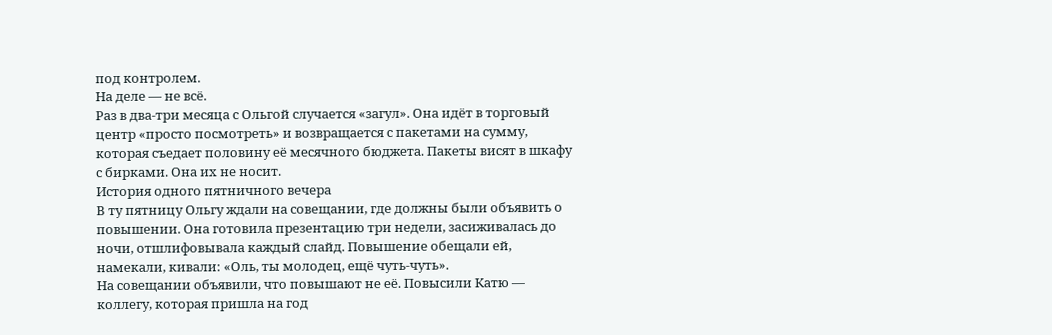под контролем.
На деле — не всё.
Раз в два-три месяца с Ольгой случается «загул». Она идёт в торговый центр «просто посмотреть» и возвращается с пакетами на сумму, которая съедает половину её месячного бюджета. Пакеты висят в шкафу с бирками. Она их не носит.
История одного пятничного вечера
В ту пятницу Ольгу ждали на совещании, где должны были объявить о повышении. Она готовила презентацию три недели, засиживалась до ночи, отшлифовывала каждый слайд. Повышение обещали ей, намекали, кивали: «Оль, ты молодец, ещё чуть-чуть».
На совещании объявили, что повышают не её. Повысили Катю — коллегу, которая пришла на год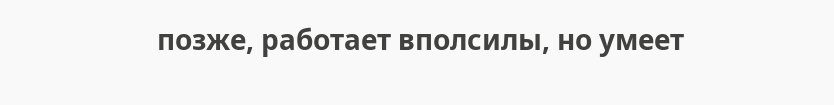позже, работает вполсилы, но умеет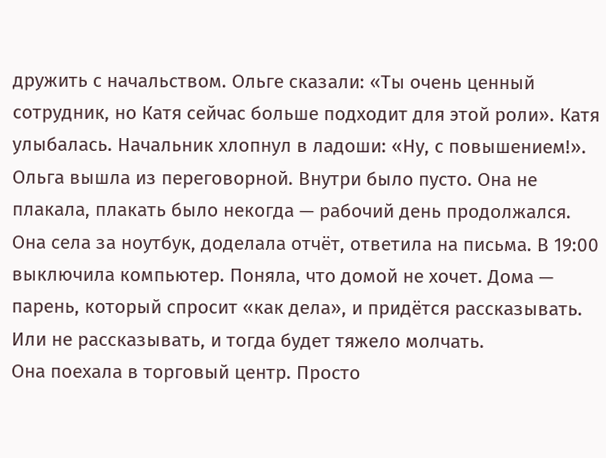дружить с начальством. Ольге сказали: «Ты очень ценный сотрудник, но Катя сейчас больше подходит для этой роли». Катя улыбалась. Начальник хлопнул в ладоши: «Ну, с повышением!».
Ольга вышла из переговорной. Внутри было пусто. Она не плакала, плакать было некогда — рабочий день продолжался. Она села за ноутбук, доделала отчёт, ответила на письма. В 19:00 выключила компьютер. Поняла, что домой не хочет. Дома — парень, который спросит «как дела», и придётся рассказывать. Или не рассказывать, и тогда будет тяжело молчать.
Она поехала в торговый центр. Просто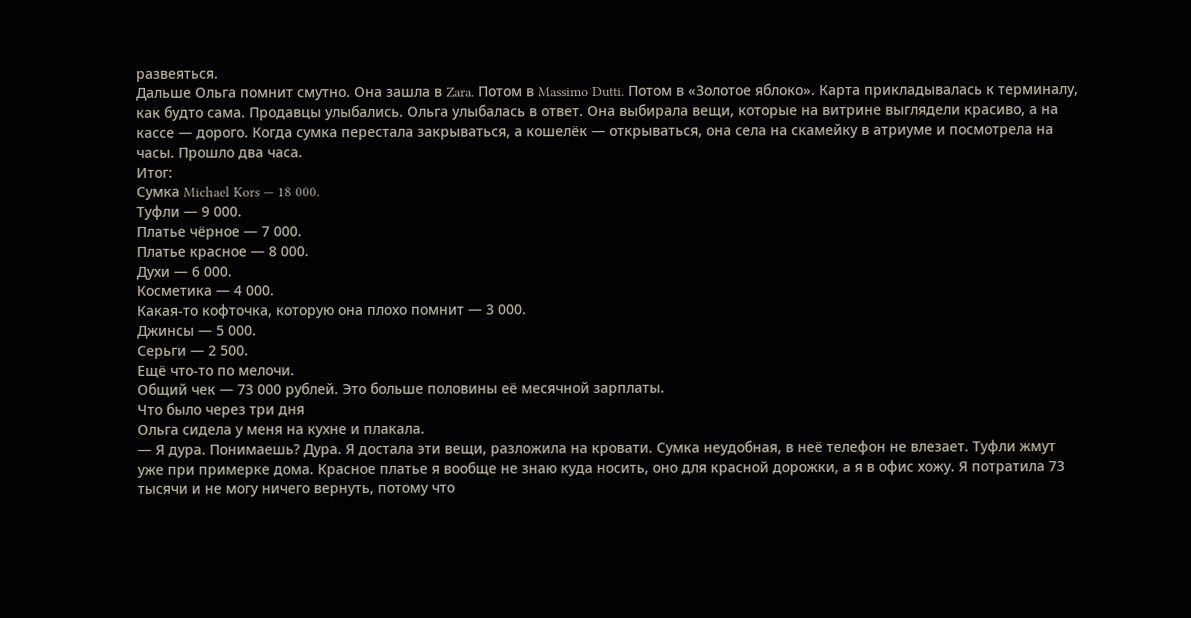развеяться.
Дальше Ольга помнит смутно. Она зашла в Zara. Потом в Massimo Dutti. Потом в «Золотое яблоко». Карта прикладывалась к терминалу, как будто сама. Продавцы улыбались. Ольга улыбалась в ответ. Она выбирала вещи, которые на витрине выглядели красиво, а на кассе — дорого. Когда сумка перестала закрываться, а кошелёк — открываться, она села на скамейку в атриуме и посмотрела на часы. Прошло два часа.
Итог:
Сумка Michael Kors — 18 000.
Туфли — 9 000.
Платье чёрное — 7 000.
Платье красное — 8 000.
Духи — 6 000.
Косметика — 4 000.
Какая-то кофточка, которую она плохо помнит — 3 000.
Джинсы — 5 000.
Серьги — 2 500.
Ещё что-то по мелочи.
Общий чек — 73 000 рублей. Это больше половины её месячной зарплаты.
Что было через три дня
Ольга сидела у меня на кухне и плакала.
— Я дура. Понимаешь? Дура. Я достала эти вещи, разложила на кровати. Сумка неудобная, в неё телефон не влезает. Туфли жмут уже при примерке дома. Красное платье я вообще не знаю куда носить, оно для красной дорожки, а я в офис хожу. Я потратила 73 тысячи и не могу ничего вернуть, потому что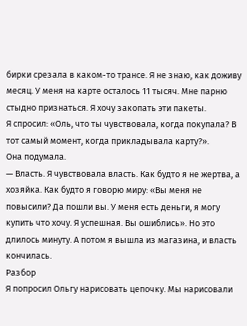бирки срезала в каком-то трансе. Я не знаю, как доживу месяц. У меня на карте осталось 11 тысяч. Мне парню стыдно признаться. Я хочу закопать эти пакеты.
Я спросил: «Оль, что ты чувствовала, когда покупала? В тот самый момент, когда прикладывала карту?».
Она подумала.
— Власть. Я чувствовала власть. Как будто я не жертва, а хозяйка. Как будто я говорю миру: «Вы меня не повысили? Да пошли вы. У меня есть деньги, я могу купить что хочу. Я успешная. Вы ошиблись». Но это длилось минуту. А потом я вышла из магазина, и власть кончилась.
Разбор
Я попросил Ольгу нарисовать цепочку. Мы нарисовали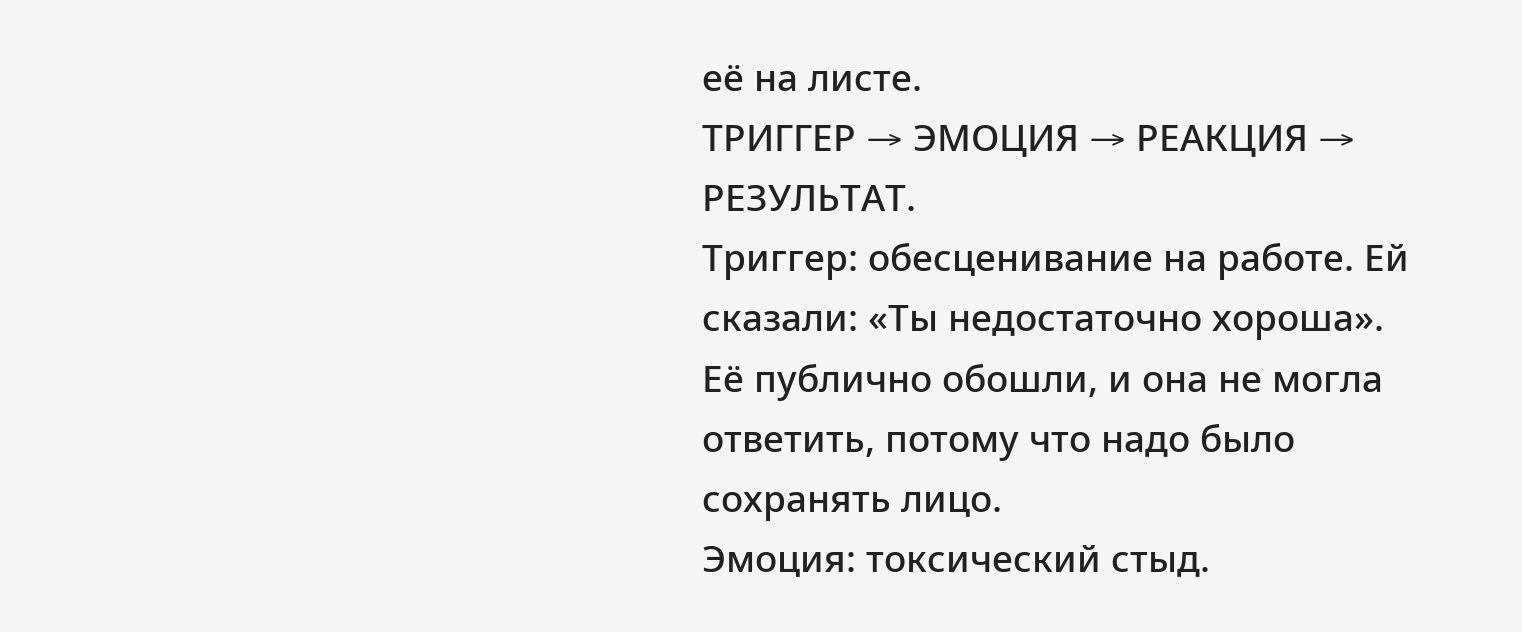её на листе.
ТРИГГЕР → ЭМОЦИЯ → РЕАКЦИЯ → РЕЗУЛЬТАТ.
Триггер: обесценивание на работе. Ей сказали: «Ты недостаточно хороша». Её публично обошли, и она не могла ответить, потому что надо было сохранять лицо.
Эмоция: токсический стыд.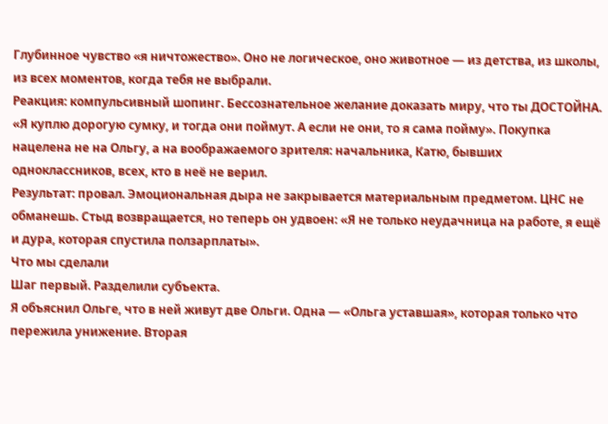Глубинное чувство «я ничтожество». Оно не логическое, оно животное — из детства, из школы, из всех моментов, когда тебя не выбрали.
Реакция: компульсивный шопинг. Бессознательное желание доказать миру, что ты ДОСТОЙНА. «Я куплю дорогую сумку, и тогда они поймут. А если не они, то я сама пойму». Покупка нацелена не на Ольгу, а на воображаемого зрителя: начальника, Катю, бывших одноклассников, всех, кто в неё не верил.
Результат: провал. Эмоциональная дыра не закрывается материальным предметом. ЦНС не обманешь. Стыд возвращается, но теперь он удвоен: «Я не только неудачница на работе, я ещё и дура, которая спустила ползарплаты».
Что мы сделали
Шаг первый. Разделили субъекта.
Я объяснил Ольге, что в ней живут две Ольги. Одна — «Ольга уставшая», которая только что пережила унижение. Вторая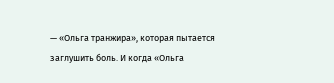— «Ольга транжира», которая пытается заглушить боль. И когда «Ольга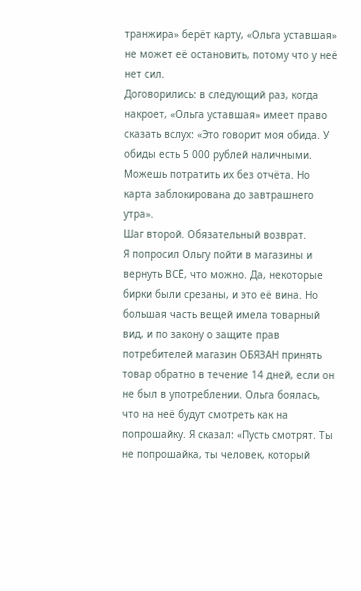транжира» берёт карту, «Ольга уставшая» не может её остановить, потому что у неё нет сил.
Договорились: в следующий раз, когда накроет, «Ольга уставшая» имеет право сказать вслух: «Это говорит моя обида. У обиды есть 5 000 рублей наличными. Можешь потратить их без отчёта. Но карта заблокирована до завтрашнего утра».
Шаг второй. Обязательный возврат.
Я попросил Ольгу пойти в магазины и вернуть ВСЁ, что можно. Да, некоторые бирки были срезаны, и это её вина. Но большая часть вещей имела товарный вид, и по закону о защите прав потребителей магазин ОБЯЗАН принять товар обратно в течение 14 дней, если он не был в употреблении. Ольга боялась, что на неё будут смотреть как на попрошайку. Я сказал: «Пусть смотрят. Ты не попрошайка, ты человек, который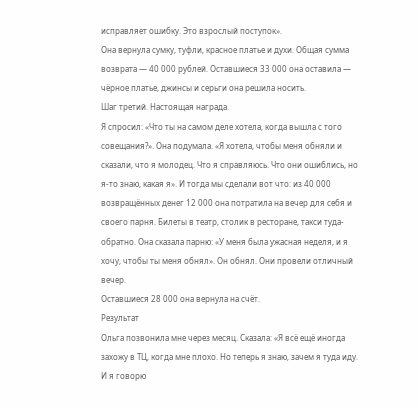исправляет ошибку. Это взрослый поступок».
Она вернула сумку, туфли, красное платье и духи. Общая сумма возврата — 40 000 рублей. Оставшиеся 33 000 она оставила — чёрное платье, джинсы и серьги она решила носить.
Шаг третий. Настоящая награда.
Я спросил: «Что ты на самом деле хотела, когда вышла с того совещания?». Она подумала. «Я хотела, чтобы меня обняли и сказали, что я молодец. Что я справляюсь. Что они ошиблись, но я-то знаю, какая я». И тогда мы сделали вот что: из 40 000 возвращённых денег 12 000 она потратила на вечер для себя и своего парня. Билеты в театр, столик в ресторане, такси туда-обратно. Она сказала парню: «У меня была ужасная неделя, и я хочу, чтобы ты меня обнял». Он обнял. Они провели отличный вечер.
Оставшиеся 28 000 она вернула на счёт.
Результат
Ольга позвонила мне через месяц. Сказала: «Я всё ещё иногда захожу в ТЦ, когда мне плохо. Но теперь я знаю, зачем я туда иду. И я говорю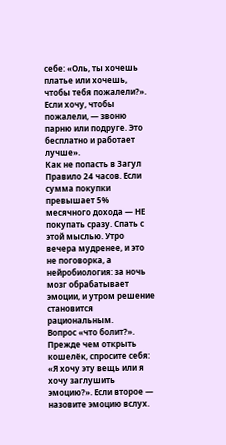себе: «Оль, ты хочешь платье или хочешь, чтобы тебя пожалели?». Если хочу, чтобы пожалели, — звоню парню или подруге. Это бесплатно и работает лучше».
Как не попасть в Загул
Правило 24 часов. Если сумма покупки превышает 5% месячного дохода — НЕ покупать сразу. Спать с этой мыслью. Утро вечера мудренее, и это не поговорка, а нейробиология: за ночь мозг обрабатывает эмоции, и утром решение становится рациональным.
Вопрос «что болит?». Прежде чем открыть кошелёк, спросите себя: «Я хочу эту вещь или я хочу заглушить эмоцию?». Если второе — назовите эмоцию вслух.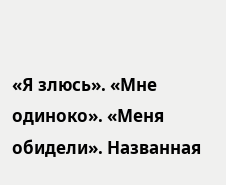«Я злюсь». «Мне одиноко». «Меня обидели». Названная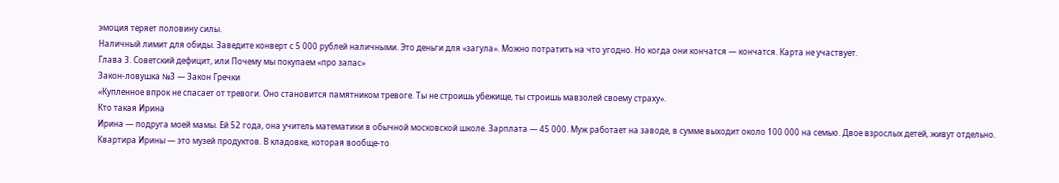эмоция теряет половину силы.
Наличный лимит для обиды. Заведите конверт с 5 000 рублей наличными. Это деньги для «загула». Можно потратить на что угодно. Но когда они кончатся — кончатся. Карта не участвует.
Глава 3. Советский дефицит, или Почему мы покупаем «про запас»
Закон-ловушка №3 — Закон Гречки
«Купленное впрок не спасает от тревоги. Оно становится памятником тревоге. Ты не строишь убежище, ты строишь мавзолей своему страху».
Кто такая Ирина
Ирина — подруга моей мамы. Ей 52 года, она учитель математики в обычной московской школе. Зарплата — 45 000. Муж работает на заводе, в сумме выходит около 100 000 на семью. Двое взрослых детей, живут отдельно.
Квартира Ирины — это музей продуктов. В кладовке, которая вообще-то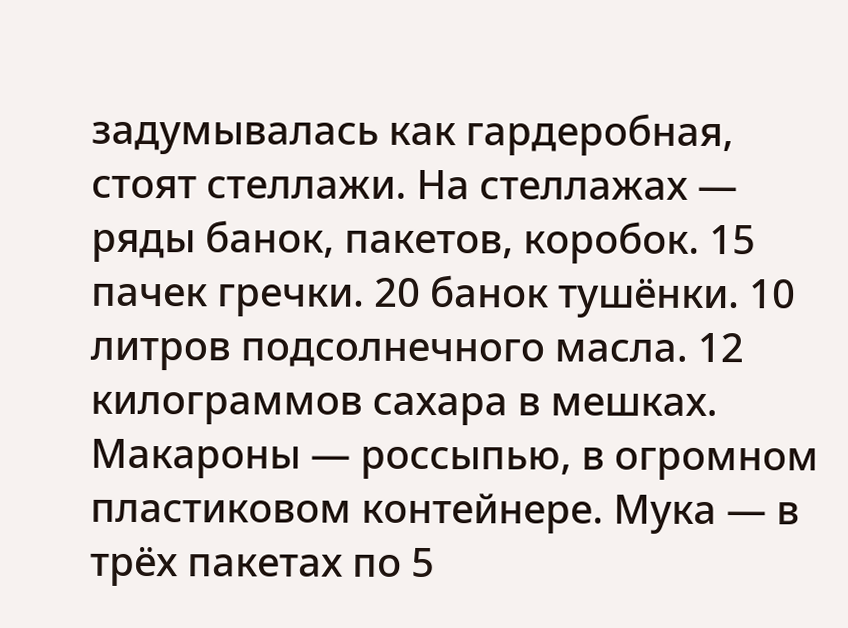задумывалась как гардеробная, стоят стеллажи. На стеллажах — ряды банок, пакетов, коробок. 15 пачек гречки. 20 банок тушёнки. 10 литров подсолнечного масла. 12 килограммов сахара в мешках. Макароны — россыпью, в огромном пластиковом контейнере. Мука — в трёх пакетах по 5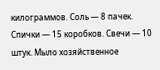килограммов. Соль — 8 пачек. Спички — 15 коробков. Свечи — 10 штук. Мыло хозяйственное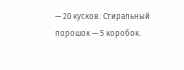— 20 кусков. Стиральный порошок — 5 коробок.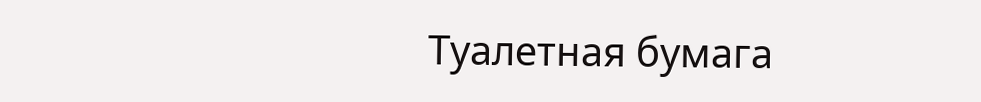Туалетная бумага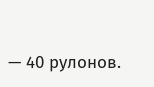— 40 рулонов.